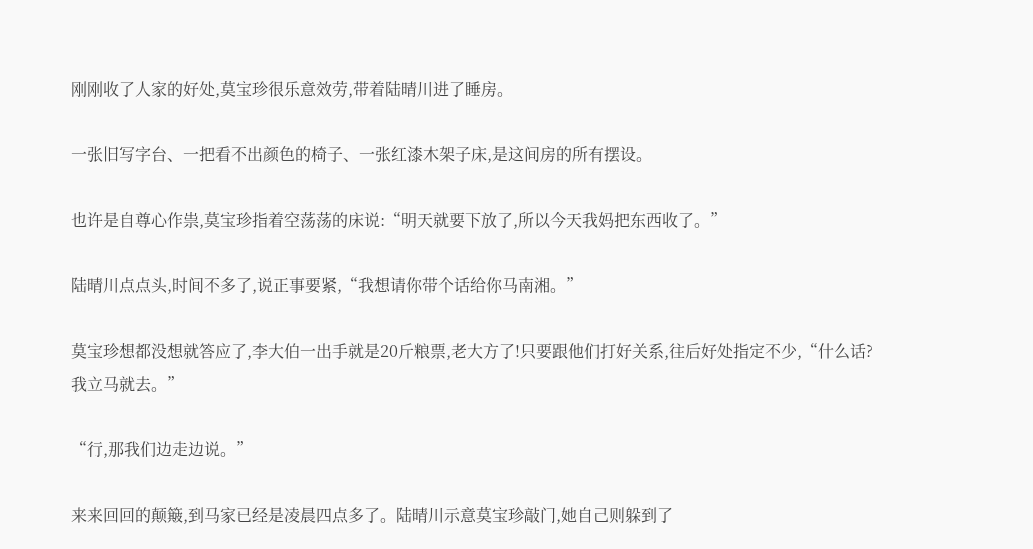刚刚收了人家的好处,莫宝珍很乐意效劳,带着陆晴川进了睡房。

一张旧写字台、一把看不出颜色的椅子、一张红漆木架子床,是这间房的所有摆设。

也许是自尊心作祟,莫宝珍指着空荡荡的床说:“明天就要下放了,所以今天我妈把东西收了。”

陆晴川点点头,时间不多了,说正事要紧,“我想请你带个话给你马南湘。”

莫宝珍想都没想就答应了,李大伯一出手就是20斤粮票,老大方了!只要跟他们打好关系,往后好处指定不少,“什么话?我立马就去。”

“行,那我们边走边说。”

来来回回的颠簸,到马家已经是凌晨四点多了。陆晴川示意莫宝珍敲门,她自己则躲到了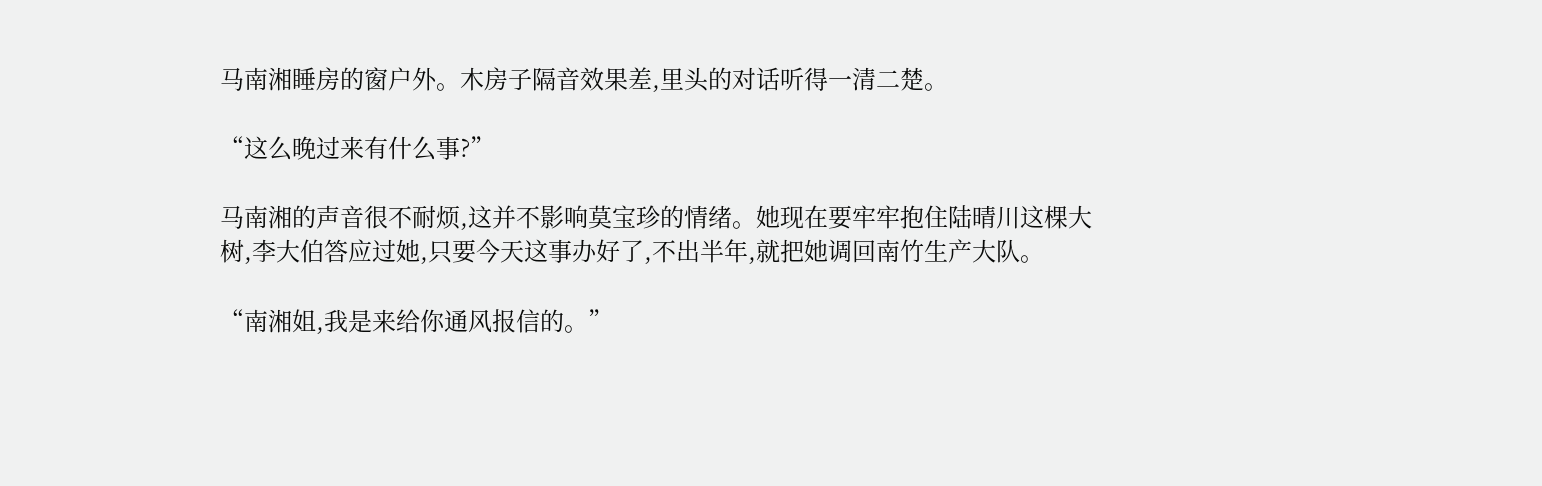马南湘睡房的窗户外。木房子隔音效果差,里头的对话听得一清二楚。

“这么晚过来有什么事?”

马南湘的声音很不耐烦,这并不影响莫宝珍的情绪。她现在要牢牢抱住陆晴川这棵大树,李大伯答应过她,只要今天这事办好了,不出半年,就把她调回南竹生产大队。

“南湘姐,我是来给你通风报信的。”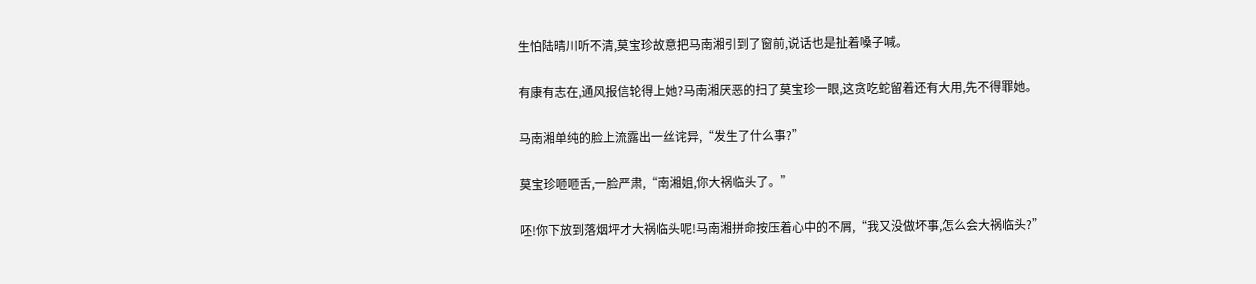生怕陆晴川听不清,莫宝珍故意把马南湘引到了窗前,说话也是扯着嗓子喊。

有康有志在,通风报信轮得上她?马南湘厌恶的扫了莫宝珍一眼,这贪吃蛇留着还有大用,先不得罪她。

马南湘单纯的脸上流露出一丝诧异,“发生了什么事?”

莫宝珍咂咂舌,一脸严肃,“南湘姐,你大祸临头了。”

呸!你下放到落烟坪才大祸临头呢!马南湘拼命按压着心中的不屑,“我又没做坏事,怎么会大祸临头?”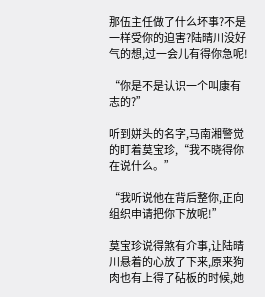那伍主任做了什么坏事?不是一样受你的迫害?陆晴川没好气的想,过一会儿有得你急呢!

“你是不是认识一个叫康有志的?”

听到姘头的名字,马南湘警觉的盯着莫宝珍,“我不晓得你在说什么。”

“我听说他在背后整你,正向组织申请把你下放呢!”

莫宝珍说得煞有介事,让陆晴川悬着的心放了下来,原来狗肉也有上得了砧板的时候,她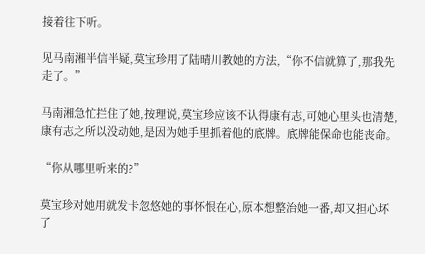接着往下听。

见马南湘半信半疑,莫宝珍用了陆晴川教她的方法,“你不信就算了,那我先走了。”

马南湘急忙拦住了她,按理说,莫宝珍应该不认得康有志,可她心里头也清楚,康有志之所以没动她,是因为她手里抓着他的底牌。底牌能保命也能丧命。

“你从哪里听来的?”

莫宝珍对她用就发卡忽悠她的事怀恨在心,原本想整治她一番,却又担心坏了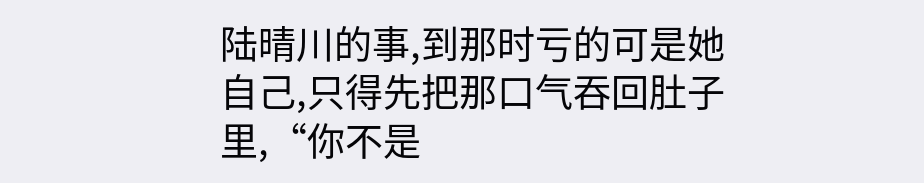陆晴川的事,到那时亏的可是她自己,只得先把那口气吞回肚子里,“你不是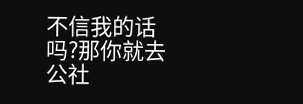不信我的话吗?那你就去公社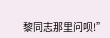黎同志那里问呗!”